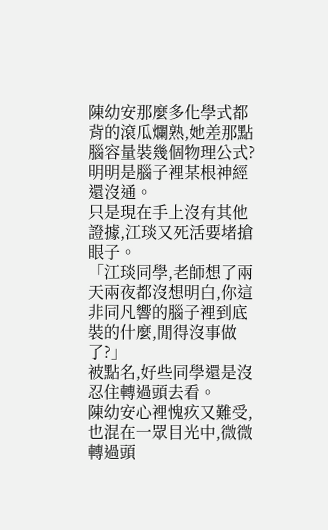陳幼安那麼多化學式都背的滾瓜爛熟,她差那點腦容量裝幾個物理公式?明明是腦子裡某根神經還沒通。
只是現在手上沒有其他證據,江琰又死活要堵搶眼子。
「江琰同學,老師想了兩天兩夜都沒想明白,你這非同凡響的腦子裡到底裝的什麼,閒得沒事做了?」
被點名,好些同學還是沒忍住轉過頭去看。
陳幼安心裡愧疚又難受,也混在一眾目光中,微微轉過頭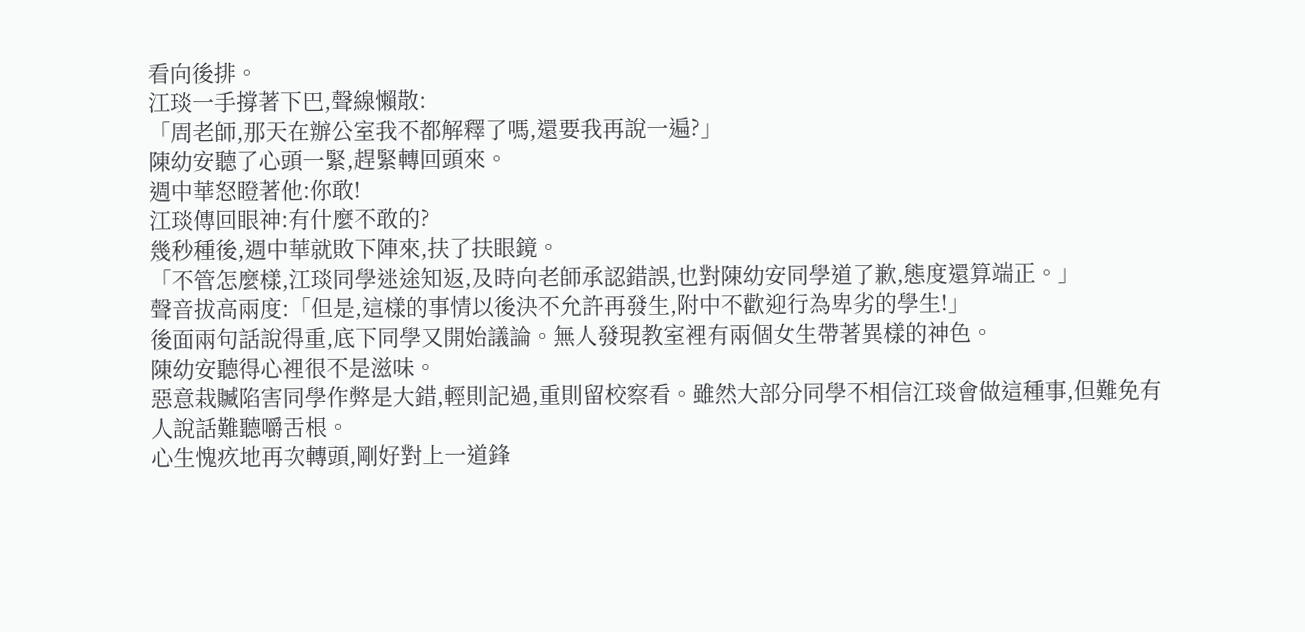看向後排。
江琰一手撐著下巴,聲線懶散:
「周老師,那天在辦公室我不都解釋了嗎,還要我再說一遍?」
陳幼安聽了心頭一緊,趕緊轉回頭來。
週中華怒瞪著他:你敢!
江琰傳回眼神:有什麼不敢的?
幾秒種後,週中華就敗下陣來,扶了扶眼鏡。
「不管怎麼樣,江琰同學迷途知返,及時向老師承認錯誤,也對陳幼安同學道了歉,態度還算端正。」
聲音拔高兩度:「但是,這樣的事情以後決不允許再發生,附中不歡迎行為卑劣的學生!」
後面兩句話說得重,底下同學又開始議論。無人發現教室裡有兩個女生帶著異樣的神色。
陳幼安聽得心裡很不是滋味。
惡意栽贓陷害同學作弊是大錯,輕則記過,重則留校察看。雖然大部分同學不相信江琰會做這種事,但難免有人說話難聽嚼舌根。
心生愧疚地再次轉頭,剛好對上一道鋒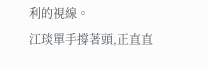利的視線。
江琰單手撐著頭,正直直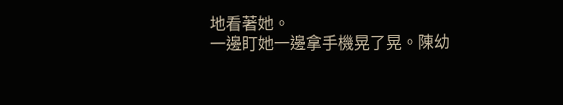地看著她。
一邊盯她一邊拿手機晃了晃。陳幼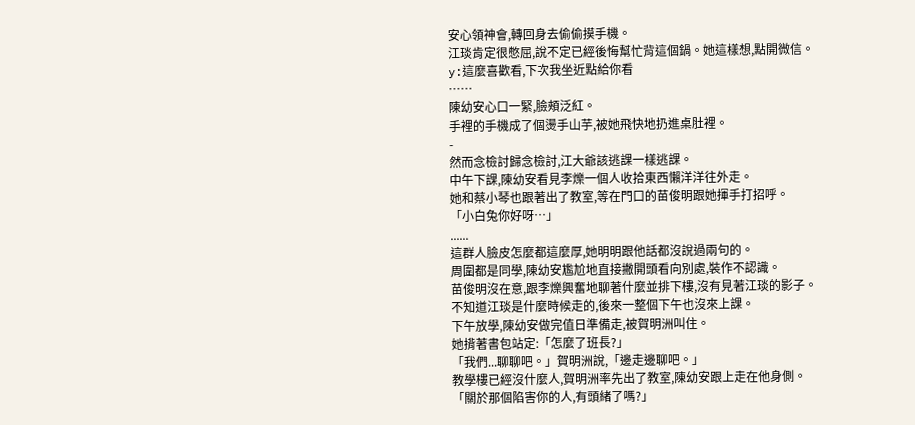安心領神會,轉回身去偷偷摸手機。
江琰肯定很憋屈,說不定已經後悔幫忙背這個鍋。她這樣想,點開微信。
y:這麼喜歡看,下次我坐近點給你看
……
陳幼安心口一緊,臉頰泛紅。
手裡的手機成了個燙手山芋,被她飛快地扔進桌肚裡。
-
然而念檢討歸念檢討,江大爺該逃課一樣逃課。
中午下課,陳幼安看見李爍一個人收拾東西懶洋洋往外走。
她和蔡小琴也跟著出了教室,等在門口的苗俊明跟她揮手打招呼。
「小白兔你好呀…」
......
這群人臉皮怎麼都這麼厚,她明明跟他話都沒說過兩句的。
周圍都是同學,陳幼安尷尬地直接撇開頭看向別處,裝作不認識。
苗俊明沒在意,跟李爍興奮地聊著什麼並排下樓,沒有見著江琰的影子。
不知道江琰是什麼時候走的,後來一整個下午也沒來上課。
下午放學,陳幼安做完值日準備走,被賀明洲叫住。
她揹著書包站定:「怎麼了班長?」
「我們...聊聊吧。」賀明洲說,「邊走邊聊吧。」
教學樓已經沒什麼人,賀明洲率先出了教室,陳幼安跟上走在他身側。
「關於那個陷害你的人,有頭緒了嗎?」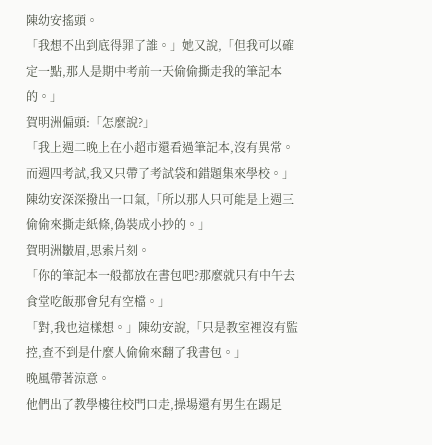陳幼安搖頭。
「我想不出到底得罪了誰。」她又說,「但我可以確定一點,那人是期中考前一天偷偷撕走我的筆記本的。」
賀明洲偏頭:「怎麼說?」
「我上週二晚上在小超市還看過筆記本,沒有異常。而週四考試,我又只帶了考試袋和錯題集來學校。」陳幼安深深撥出一口氣,「所以那人只可能是上週三偷偷來撕走紙條,偽裝成小抄的。」
賀明洲皺眉,思索片刻。
「你的筆記本一般都放在書包吧?那麼就只有中午去食堂吃飯那會兒有空檔。」
「對,我也這樣想。」陳幼安說,「只是教室裡沒有監控,查不到是什麼人偷偷來翻了我書包。」
晚風帶著涼意。
他們出了教學樓往校門口走,操場還有男生在踢足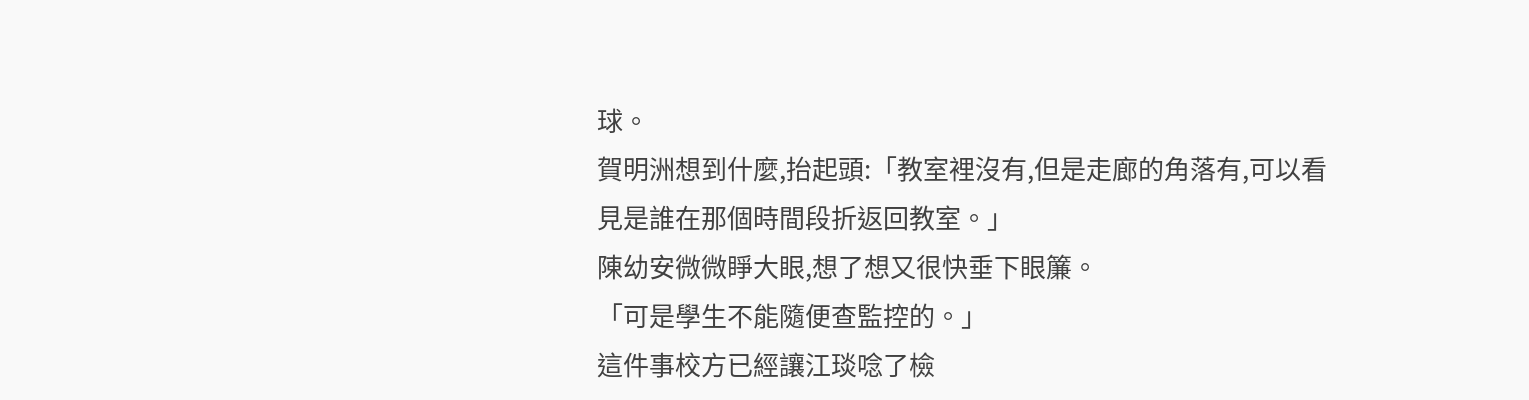球。
賀明洲想到什麼,抬起頭:「教室裡沒有,但是走廊的角落有,可以看見是誰在那個時間段折返回教室。」
陳幼安微微睜大眼,想了想又很快垂下眼簾。
「可是學生不能隨便查監控的。」
這件事校方已經讓江琰唸了檢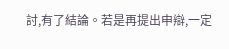討,有了結論。若是再提出申辯,一定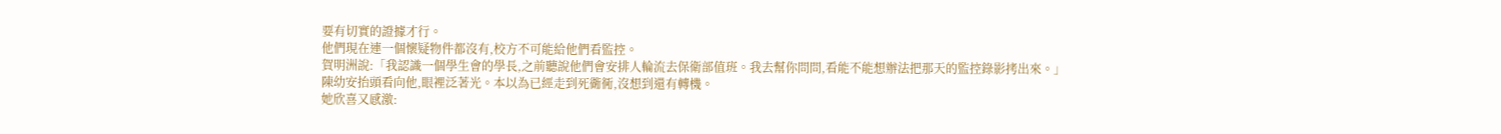要有切實的證據才行。
他們現在連一個懷疑物件都沒有,校方不可能給他們看監控。
賀明洲說:「我認識一個學生會的學長,之前聽說他們會安排人輪流去保衛部值班。我去幫你問問,看能不能想辦法把那天的監控錄影拷出來。」
陳幼安抬頭看向他,眼裡泛著光。本以為已經走到死衚衕,沒想到還有轉機。
她欣喜又感激: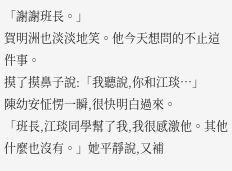「謝謝班長。」
賀明洲也淡淡地笑。他今天想問的不止這件事。
摸了摸鼻子說:「我聽說,你和江琰…」
陳幼安怔愣一瞬,很快明白過來。
「班長,江琰同學幫了我,我很感激他。其他什麼也沒有。」她平靜說,又補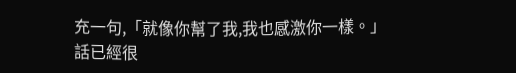充一句,「就像你幫了我,我也感激你一樣。」
話已經很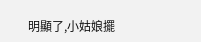明顯了,小姑娘擺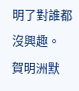明了對誰都沒興趣。
賀明洲默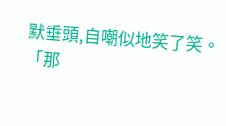默垂頭,自嘲似地笑了笑。
「那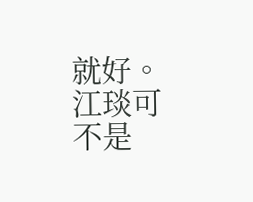就好。江琰可不是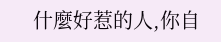什麼好惹的人,你自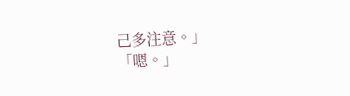己多注意。」
「嗯。」